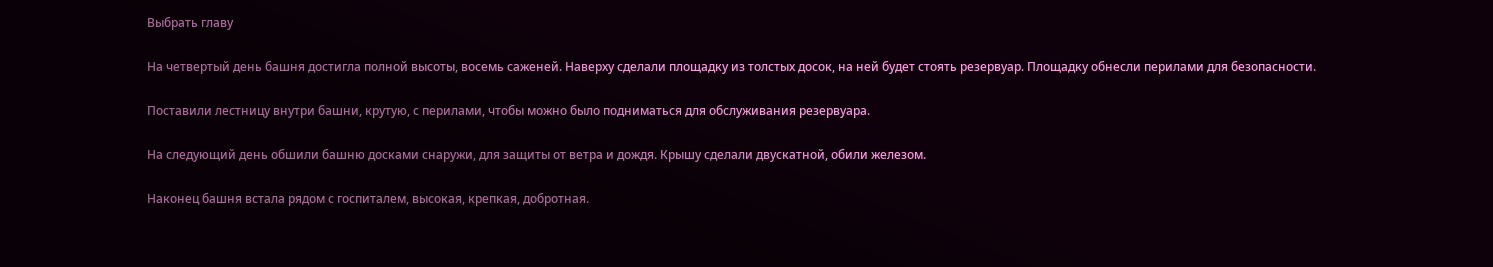Выбрать главу

На четвертый день башня достигла полной высоты, восемь саженей. Наверху сделали площадку из толстых досок, на ней будет стоять резервуар. Площадку обнесли перилами для безопасности.

Поставили лестницу внутри башни, крутую, с перилами, чтобы можно было подниматься для обслуживания резервуара.

На следующий день обшили башню досками снаружи, для защиты от ветра и дождя. Крышу сделали двускатной, обили железом.

Наконец башня встала рядом с госпиталем, высокая, крепкая, добротная.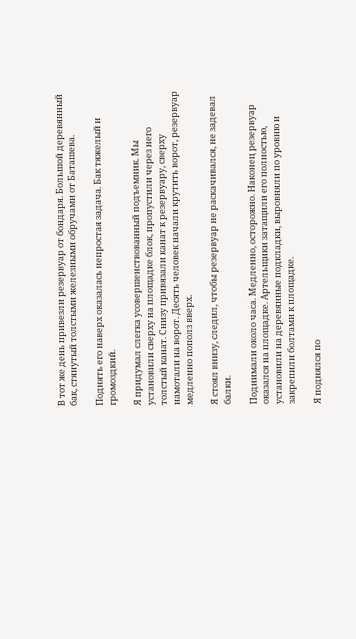В тот же день привезли резервуар от бондаря. Большой деревянный бак, стянутый толстыми железными обручами от Баташева.

Поднять его наверх оказалась непростая задача. Бак тяжелый и громоздкий.

Я придумал слегка усовершенствованный подъемник. Мы установили сверху на площадке блок, пропустили через него толстый канат. Снизу привязали канат к резервуару, сверху намотали на ворот. Десять человек начали крутить ворот, резервуар медленно пополз вверх.

Я стоял внизу, следил, чтобы резервуар не раскачивался, не задевал балки.

Поднимали около часа. Медленно, осторожно. Наконец резервуар оказался на площадке. Артельщики затащили его полностью, установили на деревянные подкладки, выровняли по уровню и закрепили болтами к площадке.

Я поднялся по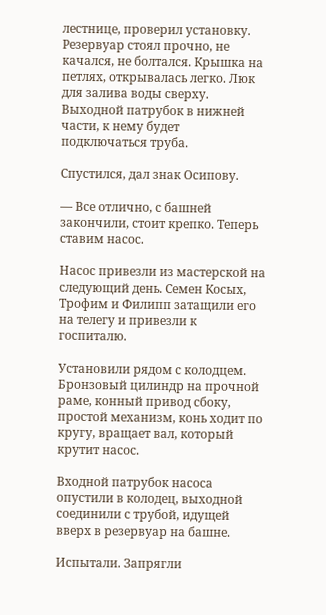лестнице, проверил установку. Резервуар стоял прочно, не качался, не болтался. Крышка на петлях, открывалась легко. Люк для залива воды сверху. Выходной патрубок в нижней части, к нему будет подключаться труба.

Спустился, дал знак Осипову.

— Все отлично, с башней закончили, стоит крепко. Теперь ставим насос.

Насос привезли из мастерской на следующий день. Семен Косых, Трофим и Филипп затащили его на телегу и привезли к госпиталю.

Установили рядом с колодцем. Бронзовый цилиндр на прочной раме, конный привод сбоку, простой механизм, конь ходит по кругу, вращает вал, который крутит насос.

Входной патрубок насоса опустили в колодец, выходной соединили с трубой, идущей вверх в резервуар на башне.

Испытали. Запрягли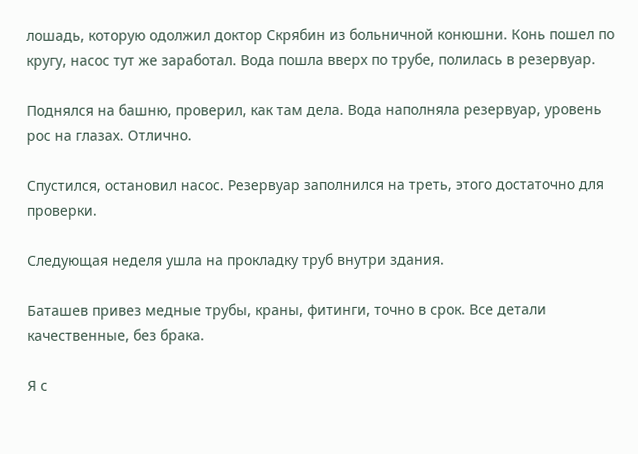лошадь, которую одолжил доктор Скрябин из больничной конюшни. Конь пошел по кругу, насос тут же заработал. Вода пошла вверх по трубе, полилась в резервуар.

Поднялся на башню, проверил, как там дела. Вода наполняла резервуар, уровень рос на глазах. Отлично.

Спустился, остановил насос. Резервуар заполнился на треть, этого достаточно для проверки.

Следующая неделя ушла на прокладку труб внутри здания.

Баташев привез медные трубы, краны, фитинги, точно в срок. Все детали качественные, без брака.

Я с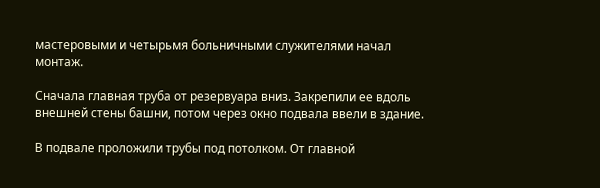мастеровыми и четырьмя больничными служителями начал монтаж.

Сначала главная труба от резервуара вниз. Закрепили ее вдоль внешней стены башни, потом через окно подвала ввели в здание.

В подвале проложили трубы под потолком. От главной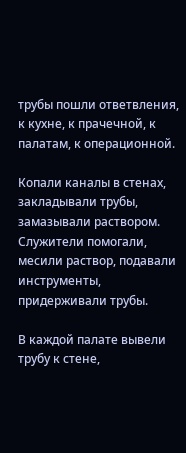трубы пошли ответвления, к кухне, к прачечной, к палатам, к операционной.

Копали каналы в стенах, закладывали трубы, замазывали раствором. Служители помогали, месили раствор, подавали инструменты, придерживали трубы.

В каждой палате вывели трубу к стене,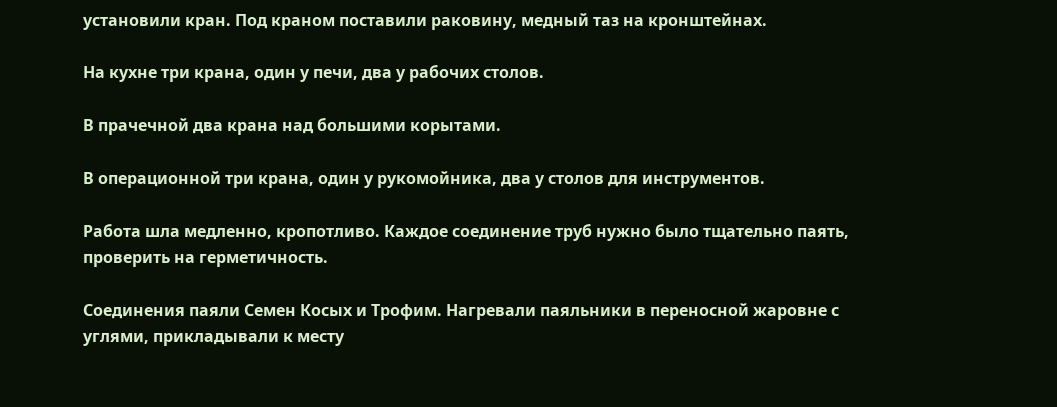установили кран. Под краном поставили раковину, медный таз на кронштейнах.

На кухне три крана, один у печи, два у рабочих столов.

В прачечной два крана над большими корытами.

В операционной три крана, один у рукомойника, два у столов для инструментов.

Работа шла медленно, кропотливо. Каждое соединение труб нужно было тщательно паять, проверить на герметичность.

Соединения паяли Семен Косых и Трофим. Нагревали паяльники в переносной жаровне с углями, прикладывали к месту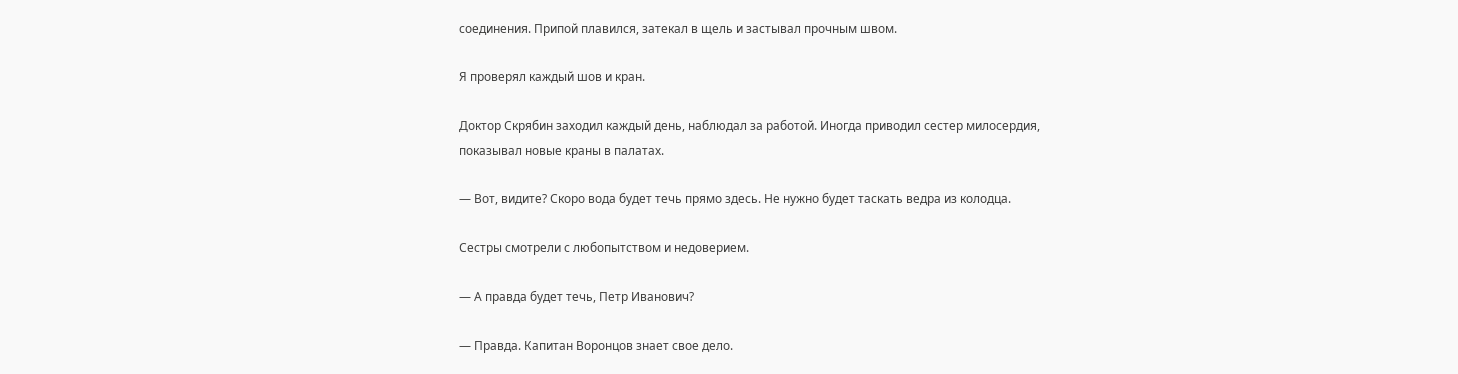соединения. Припой плавился, затекал в щель и застывал прочным швом.

Я проверял каждый шов и кран.

Доктор Скрябин заходил каждый день, наблюдал за работой. Иногда приводил сестер милосердия, показывал новые краны в палатах.

— Вот, видите? Скоро вода будет течь прямо здесь. Не нужно будет таскать ведра из колодца.

Сестры смотрели с любопытством и недоверием.

— А правда будет течь, Петр Иванович?

— Правда. Капитан Воронцов знает свое дело.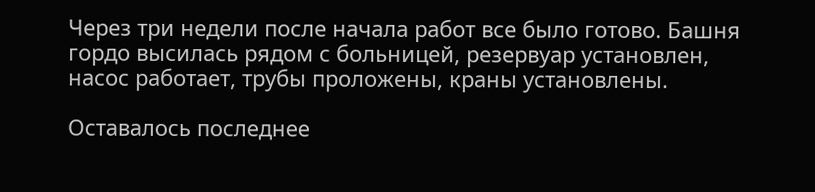Через три недели после начала работ все было готово. Башня гордо высилась рядом с больницей, резервуар установлен, насос работает, трубы проложены, краны установлены.

Оставалось последнее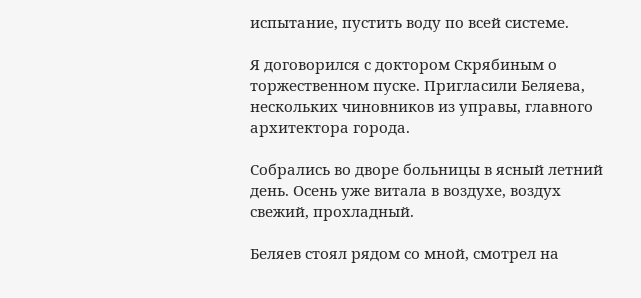испытание, пустить воду по всей системе.

Я договорился с доктором Скрябиным о торжественном пуске. Пригласили Беляева, нескольких чиновников из управы, главного архитектора города.

Собрались во дворе больницы в ясный летний день. Осень уже витала в воздухе, воздух свежий, прохладный.

Беляев стоял рядом со мной, смотрел на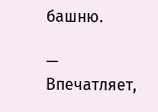башню.

— Впечатляет,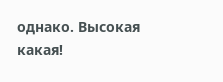однако. Высокая какая!